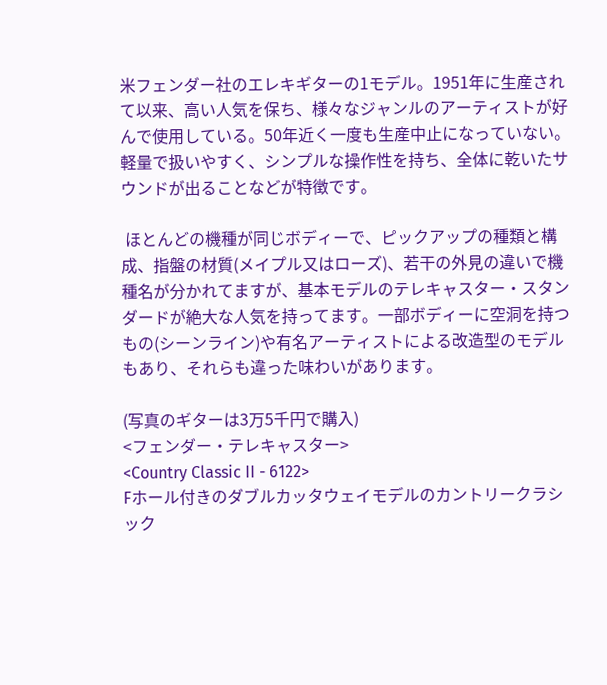米フェンダー社のエレキギターの1モデル。1951年に生産されて以来、高い人気を保ち、様々なジャンルのアーティストが好んで使用している。50年近く一度も生産中止になっていない。軽量で扱いやすく、シンプルな操作性を持ち、全体に乾いたサウンドが出ることなどが特徴です。

 ほとんどの機種が同じボディーで、ピックアップの種類と構成、指盤の材質(メイプル又はローズ)、若干の外見の違いで機種名が分かれてますが、基本モデルのテレキャスター・スタンダードが絶大な人気を持ってます。一部ボディーに空洞を持つもの(シーンライン)や有名アーティストによる改造型のモデルもあり、それらも違った味わいがあります。

(写真のギターは3万5千円で購入)
<フェンダー・テレキャスター>
<Country Classic II - 6122>
Fホール付きのダブルカッタウェイモデルのカントリークラシック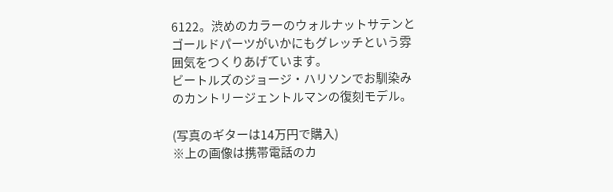6122。渋めのカラーのウォルナットサテンとゴールドパーツがいかにもグレッチという雰囲気をつくりあげています。
ビートルズのジョージ・ハリソンでお馴染みのカントリージェントルマンの復刻モデル。

(写真のギターは14万円で購入)
※上の画像は携帯電話のカ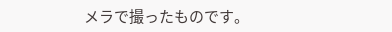メラで撮ったものです。